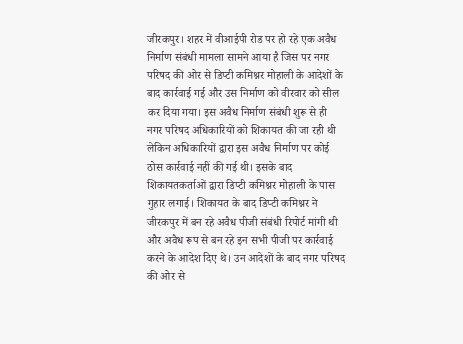जीरकपुर। शहर में वीआईपी रोड पर हो रहे एक अवैध निर्माण संबंधी मामला सामने आया है जिस पर नगर परिषद की ओर से डिप्टी कमिश्नर मोहाली के आदेशों के बाद कार्रवाई गई और उस निर्माण को वीरवार को सील कर दिया गया। इस अवैध निर्माण संबंधी शुरू से ही नगर परिषद अधिकारियों को शिकायत की जा रही थी लेकिन अधिकारियों द्वारा इस अवैध निर्माण पर कोई ठोस कार्रवाई नहीं की गई थी। इसके बाद शिकायतकर्ताओं द्वारा डिप्टी कमिश्नर मोहाली के पास गुहार लगाई। शिकायत के बाद डिप्टी कमिश्नर ने जीरकपुर में बन रहे अवैध पीजी संबंधी रिपोर्ट मांगी थी और अवैध रूप से बन रहे इन सभी पीजी पर कार्रवाई करने के आदेश दिए थे। उन आदेशों के बाद नगर परिषद की ओर से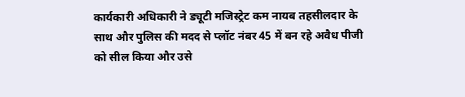कार्यकारी अधिकारी ने ड्यूटी मजिस्ट्रेट कम नायब तहसीलदार के साथ और पुलिस की मदद से प्लॉट नंबर 45 में बन रहे अवैध पीजी को सील किया और उसे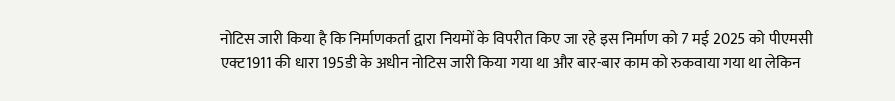नोटिस जारी किया है कि निर्माणकर्ता द्वारा नियमों के विपरीत किए जा रहे इस निर्माण को 7 मई 2025 को पीएमसी एक्ट1911 की धारा 195डी के अधीन नोटिस जारी किया गया था और बार-बार काम को रुकवाया गया था लेकिन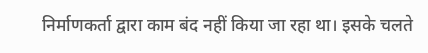निर्माणकर्ता द्वारा काम बंद नहीं किया जा रहा था। इसके चलते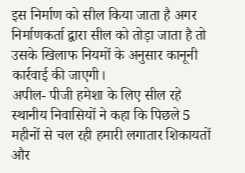इस निर्माण को सील किया जाता है अगर निर्माणकर्ता द्वारा सील को तोड़ा जाता है तो उसके खिलाफ नियमों के अनुसार कानूनी कार्रवाई की जाएगी।
अपील- पीजी हमेशा के लिए सील रहे
स्थानीय निवासियों ने कहा कि पिछले 5 महीनों से चल रही हमारी लगातार शिकायतों और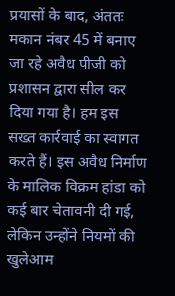प्रयासों के बाद, अंततः मकान नंबर 45 में बनाए जा रहे अवैध पीजी को प्रशासन द्वारा सील कर दिया गया है। हम इस सख्त कार्रवाई का स्वागत करते हैं। इस अवैध निर्माण के मालिक विक्रम हांडा को कई बार चेतावनी दी गई, लेकिन उन्होंने नियमों की खुलेआम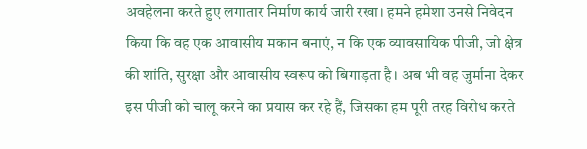अवहेलना करते हुए लगातार निर्माण कार्य जारी रखा। हमने हमेशा उनसे निवेदन किया कि वह एक आवासीय मकान बनाएं, न कि एक व्यावसायिक पीजी, जो क्षेत्र की शांति, सुरक्षा और आवासीय स्वरूप को बिगाड़ता है। अब भी वह जुर्माना देकर इस पीजी को चालू करने का प्रयास कर रहे हैं, जिसका हम पूरी तरह विरोध करते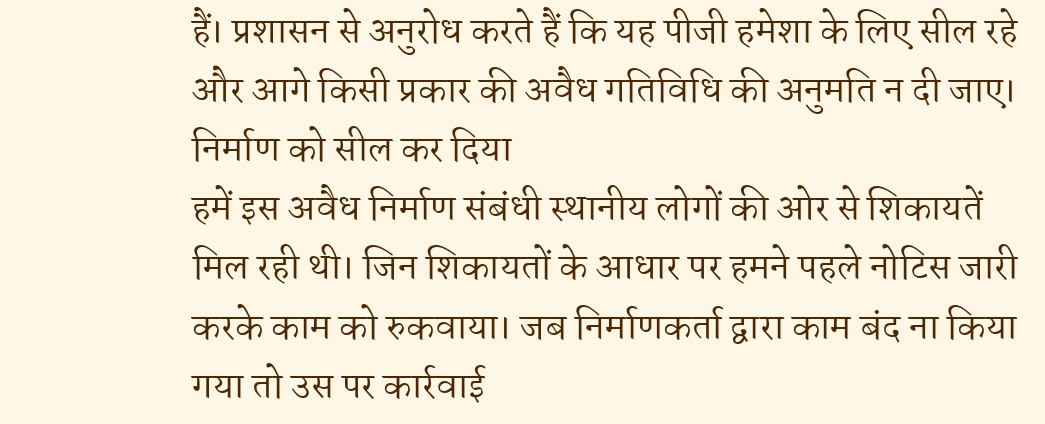हैं। प्रशासन से अनुरोध करते हैं कि यह पीजी हमेशा के लिए सील रहे और आगे किसी प्रकार की अवैध गतिविधि की अनुमति न दी जाए।
निर्माण को सील कर दिया
हमें इस अवैध निर्माण संबंधी स्थानीय लोगों की ओर से शिकायतें मिल रही थी। जिन शिकायतों के आधार पर हमने पहले नोटिस जारी करके काम को रुकवाया। जब निर्माणकर्ता द्वारा काम बंद ना किया गया तो उस पर कार्रवाई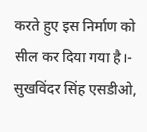करते हुए इस निर्माण को सील कर दिया गया है।- सुखविंदर सिंह एसडीओ,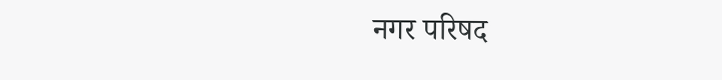नगर परिषद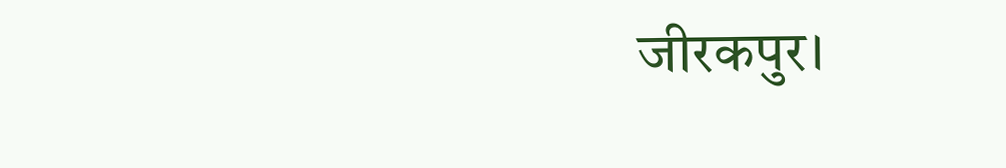जीरकपुर।